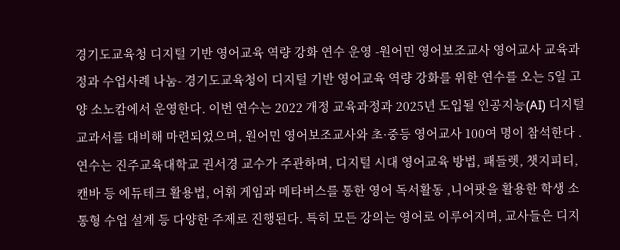경기도교육청 디지털 기반 영어교육 역량 강화 연수 운영 -원어민 영어보조교사 영어교사 교육과정과 수업사례 나눔- 경기도교육청이 디지털 기반 영어교육 역량 강화를 위한 연수를 오는 5일 고양 소노캄에서 운영한다. 이번 연수는 2022 개정 교육과정과 2025년 도입될 인공지능(AI) 디지털 교과서를 대비해 마련되었으며, 원어민 영어보조교사와 초·중등 영어교사 100여 명이 참석한다 . 연수는 진주교육대학교 권서경 교수가 주관하며, 디지털 시대 영어교육 방법, 패들렛, 챗지피티, 캔바 등 에듀테크 활용법, 어휘 게임과 메타버스를 통한 영어 독서활동 ,니어팟을 활용한 학생 소통형 수업 설계 등 다양한 주제로 진행된다. 특히 모든 강의는 영어로 이루어지며, 교사들은 디지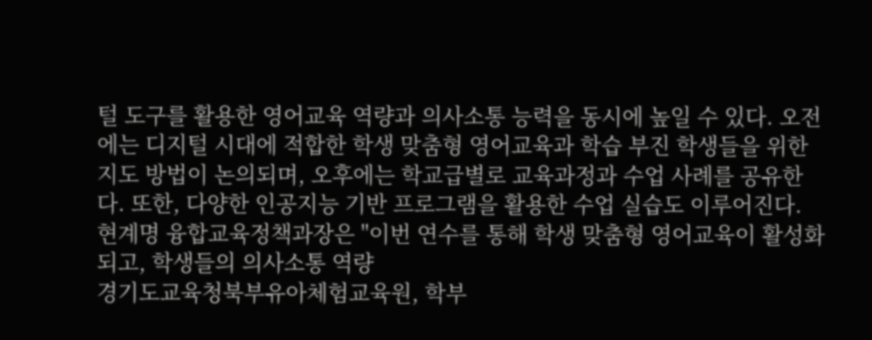털 도구를 활용한 영어교육 역량과 의사소통 능력을 동시에 높일 수 있다. 오전에는 디지털 시대에 적합한 학생 맞춤형 영어교육과 학습 부진 학생들을 위한 지도 방법이 논의되며, 오후에는 학교급별로 교육과정과 수업 사례를 공유한다. 또한, 다양한 인공지능 기반 프로그램을 활용한 수업 실습도 이루어진다. 현계명 융합교육정책과장은 "이번 연수를 통해 학생 맞춤형 영어교육이 활성화되고, 학생들의 의사소통 역량
경기도교육청북부유아체험교육원, 학부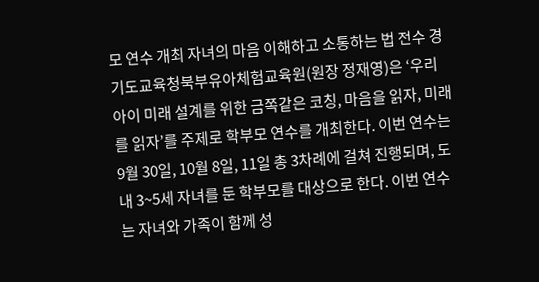모 연수 개최 자녀의 마음 이해하고 소통하는 법 전수 경기도교육청북부유아체험교육원(원장 정재영)은 ‘우리 아이 미래 설계를 위한 금쪽같은 코칭, 마음을 읽자, 미래를 읽자’를 주제로 학부모 연수를 개최한다. 이번 연수는 9월 30일, 10월 8일, 11일 총 3차례에 걸쳐 진행되며, 도내 3~5세 자녀를 둔 학부모를 대상으로 한다. 이번 연수는 자녀와 가족이 함께 성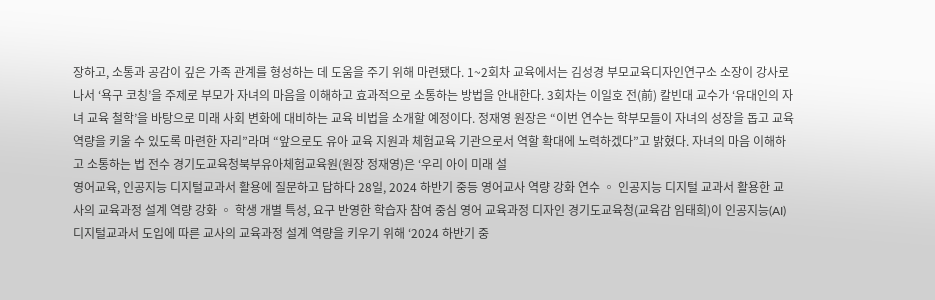장하고, 소통과 공감이 깊은 가족 관계를 형성하는 데 도움을 주기 위해 마련됐다. 1~2회차 교육에서는 김성경 부모교육디자인연구소 소장이 강사로 나서 ‘욕구 코칭’을 주제로 부모가 자녀의 마음을 이해하고 효과적으로 소통하는 방법을 안내한다. 3회차는 이일호 전(前) 칼빈대 교수가 ‘유대인의 자녀 교육 철학’을 바탕으로 미래 사회 변화에 대비하는 교육 비법을 소개할 예정이다. 정재영 원장은 “이번 연수는 학부모들이 자녀의 성장을 돕고 교육 역량을 키울 수 있도록 마련한 자리”라며 “앞으로도 유아 교육 지원과 체험교육 기관으로서 역할 확대에 노력하겠다”고 밝혔다. 자녀의 마음 이해하고 소통하는 법 전수 경기도교육청북부유아체험교육원(원장 정재영)은 ‘우리 아이 미래 설
영어교육, 인공지능 디지털교과서 활용에 질문하고 답하다 28일, 2024 하반기 중등 영어교사 역량 강화 연수 ◦ 인공지능 디지털 교과서 활용한 교사의 교육과정 설계 역량 강화 ◦ 학생 개별 특성, 요구 반영한 학습자 참여 중심 영어 교육과정 디자인 경기도교육청(교육감 임태희)이 인공지능(AI) 디지털교과서 도입에 따른 교사의 교육과정 설계 역량을 키우기 위해 ‘2024 하반기 중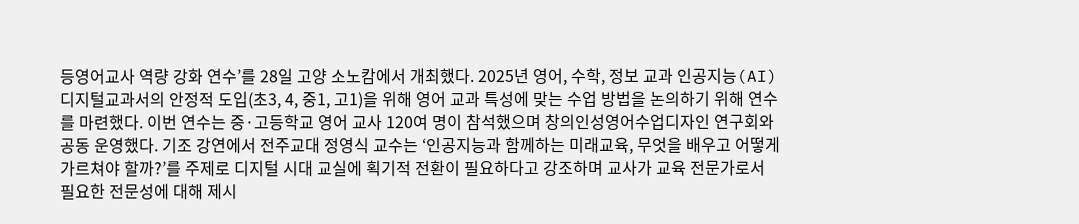등영어교사 역량 강화 연수’를 28일 고양 소노캄에서 개최했다. 2025년 영어, 수학, 정보 교과 인공지능(AI) 디지털교과서의 안정적 도입(초3, 4, 중1, 고1)을 위해 영어 교과 특성에 맞는 수업 방법을 논의하기 위해 연수를 마련했다. 이번 연수는 중·고등학교 영어 교사 120여 명이 참석했으며 창의인성영어수업디자인 연구회와 공동 운영했다. 기조 강연에서 전주교대 정영식 교수는 ‘인공지능과 함께하는 미래교육, 무엇을 배우고 어떻게 가르쳐야 할까?’를 주제로 디지털 시대 교실에 획기적 전환이 필요하다고 강조하며 교사가 교육 전문가로서 필요한 전문성에 대해 제시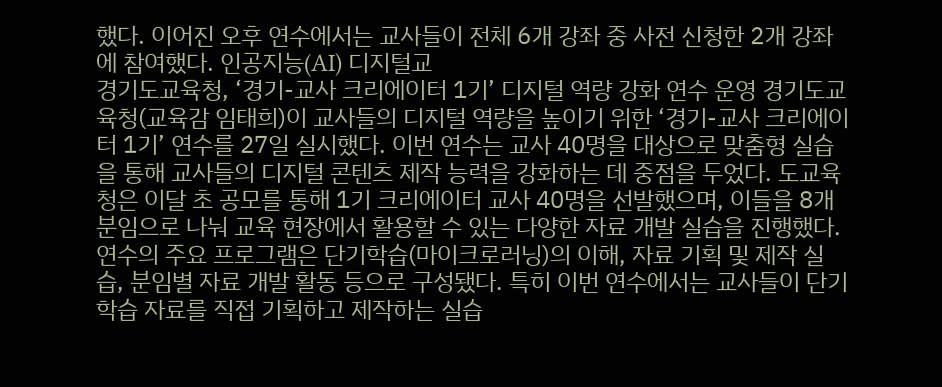했다. 이어진 오후 연수에서는 교사들이 전체 6개 강좌 중 사전 신청한 2개 강좌에 참여했다. 인공지능(AI) 디지털교
경기도교육청, ‘경기-교사 크리에이터 1기’ 디지털 역량 강화 연수 운영 경기도교육청(교육감 임태희)이 교사들의 디지털 역량을 높이기 위한 ‘경기-교사 크리에이터 1기’ 연수를 27일 실시했다. 이번 연수는 교사 40명을 대상으로 맞춤형 실습을 통해 교사들의 디지털 콘텐츠 제작 능력을 강화하는 데 중점을 두었다. 도교육청은 이달 초 공모를 통해 1기 크리에이터 교사 40명을 선발했으며, 이들을 8개 분임으로 나눠 교육 현장에서 활용할 수 있는 다양한 자료 개발 실습을 진행했다. 연수의 주요 프로그램은 단기학습(마이크로러닝)의 이해, 자료 기획 및 제작 실습, 분임별 자료 개발 활동 등으로 구성됐다. 특히 이번 연수에서는 교사들이 단기학습 자료를 직접 기획하고 제작하는 실습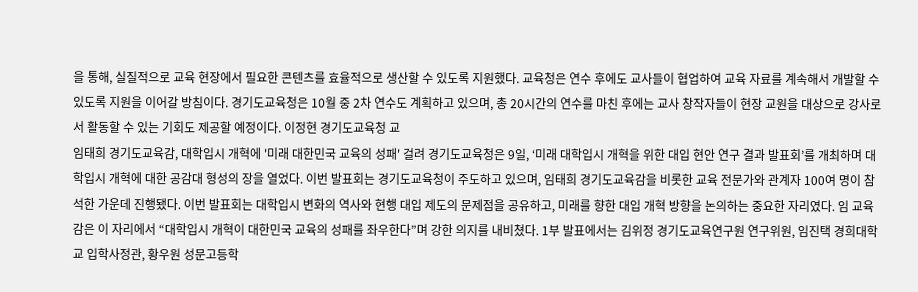을 통해, 실질적으로 교육 현장에서 필요한 콘텐츠를 효율적으로 생산할 수 있도록 지원했다. 교육청은 연수 후에도 교사들이 협업하여 교육 자료를 계속해서 개발할 수 있도록 지원을 이어갈 방침이다. 경기도교육청은 10월 중 2차 연수도 계획하고 있으며, 총 20시간의 연수를 마친 후에는 교사 창작자들이 현장 교원을 대상으로 강사로서 활동할 수 있는 기회도 제공할 예정이다. 이정현 경기도교육청 교
임태희 경기도교육감, 대학입시 개혁에 '미래 대한민국 교육의 성패' 걸려 경기도교육청은 9일, ‘미래 대학입시 개혁을 위한 대입 현안 연구 결과 발표회’를 개최하며 대학입시 개혁에 대한 공감대 형성의 장을 열었다. 이번 발표회는 경기도교육청이 주도하고 있으며, 임태희 경기도교육감을 비롯한 교육 전문가와 관계자 100여 명이 참석한 가운데 진행됐다. 이번 발표회는 대학입시 변화의 역사와 현행 대입 제도의 문제점을 공유하고, 미래를 향한 대입 개혁 방향을 논의하는 중요한 자리였다. 임 교육감은 이 자리에서 “대학입시 개혁이 대한민국 교육의 성패를 좌우한다”며 강한 의지를 내비쳤다. 1부 발표에서는 김위정 경기도교육연구원 연구위원, 임진택 경희대학교 입학사정관, 황우원 성문고등학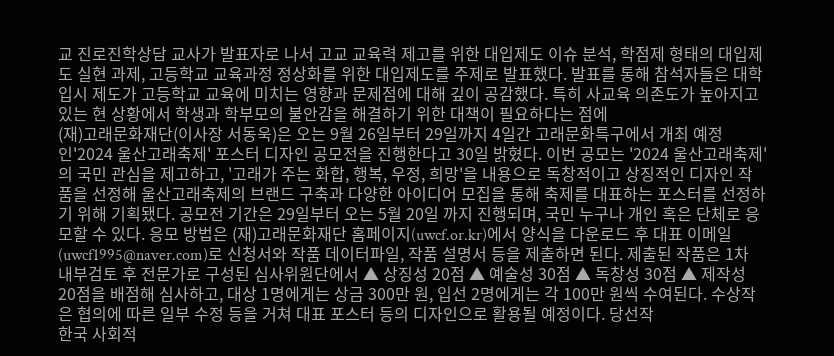교 진로진학상담 교사가 발표자로 나서 고교 교육력 제고를 위한 대입제도 이슈 분석, 학점제 형태의 대입제도 실현 과제, 고등학교 교육과정 정상화를 위한 대입제도를 주제로 발표했다. 발표를 통해 참석자들은 대학입시 제도가 고등학교 교육에 미치는 영향과 문제점에 대해 깊이 공감했다. 특히 사교육 의존도가 높아지고 있는 현 상황에서 학생과 학부모의 불안감을 해결하기 위한 대책이 필요하다는 점에
(재)고래문화재단(이사장 서동욱)은 오는 9월 26일부터 29일까지 4일간 고래문화특구에서 개최 예정인'2024 울산고래축제' 포스터 디자인 공모전을 진행한다고 30일 밝혔다. 이번 공모는 '2024 울산고래축제'의 국민 관심을 제고하고, '고래가 주는 화합, 행복, 우정, 희망'을 내용으로 독창적이고 상징적인 디자인 작품을 선정해 울산고래축제의 브랜드 구축과 다양한 아이디어 모집을 통해 축제를 대표하는 포스터를 선정하기 위해 기획됐다. 공모전 기간은 29일부터 오는 5월 20일 까지 진행되며, 국민 누구나 개인 혹은 단체로 응모할 수 있다. 응모 방법은 (재)고래문화재단 홈페이지(uwcf.or.kr)에서 양식을 다운로드 후 대표 이메일(uwcf1995@naver.com)로 신청서와 작품 데이터파일, 작품 설명서 등을 제출하면 된다. 제출된 작품은 1차 내부검토 후 전문가로 구성된 심사위원단에서 ▲ 상징성 20점 ▲ 예술성 30점 ▲ 독창성 30점 ▲ 제작성 20점을 배점해 심사하고, 대상 1명에게는 상금 300만 원, 입선 2명에게는 각 100만 원씩 수여된다. 수상작은 협의에 따른 일부 수정 등을 거쳐 대표 포스터 등의 디자인으로 활용될 예정이다. 당선작
한국 사회적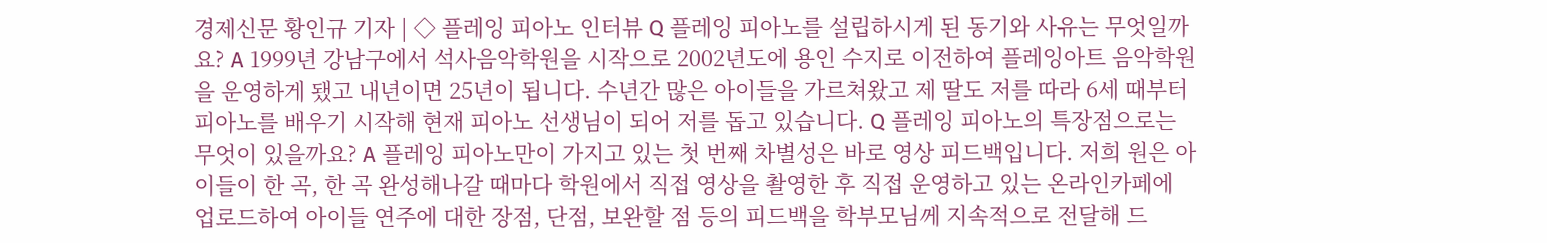경제신문 황인규 기자 | ◇ 플레잉 피아노 인터뷰 Q 플레잉 피아노를 설립하시게 된 동기와 사유는 무엇일까요? A 1999년 강남구에서 석사음악학원을 시작으로 2002년도에 용인 수지로 이전하여 플레잉아트 음악학원을 운영하게 됐고 내년이면 25년이 됩니다. 수년간 많은 아이들을 가르쳐왔고 제 딸도 저를 따라 6세 때부터 피아노를 배우기 시작해 현재 피아노 선생님이 되어 저를 돕고 있습니다. Q 플레잉 피아노의 특장점으로는 무엇이 있을까요? A 플레잉 피아노만이 가지고 있는 첫 번째 차별성은 바로 영상 피드백입니다. 저희 원은 아이들이 한 곡, 한 곡 완성해나갈 때마다 학원에서 직접 영상을 촬영한 후 직접 운영하고 있는 온라인카페에 업로드하여 아이들 연주에 대한 장점, 단점, 보완할 점 등의 피드백을 학부모님께 지속적으로 전달해 드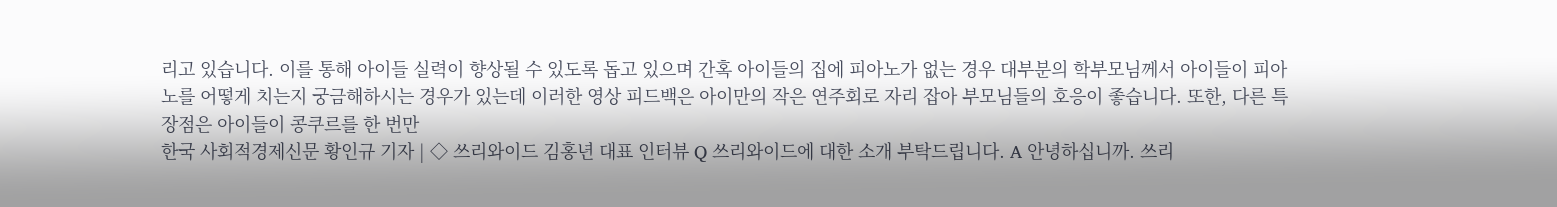리고 있습니다. 이를 통해 아이들 실력이 향상될 수 있도록 돕고 있으며 간혹 아이들의 집에 피아노가 없는 경우 대부분의 학부모님께서 아이들이 피아노를 어떻게 치는지 궁금해하시는 경우가 있는데 이러한 영상 피드백은 아이만의 작은 연주회로 자리 잡아 부모님들의 호응이 좋습니다. 또한, 다른 특장점은 아이들이 콩쿠르를 한 번만
한국 사회적경제신문 황인규 기자 | ◇ 쓰리와이드 김홍년 대표 인터뷰 Q 쓰리와이드에 대한 소개 부탁드립니다. A 안녕하십니까. 쓰리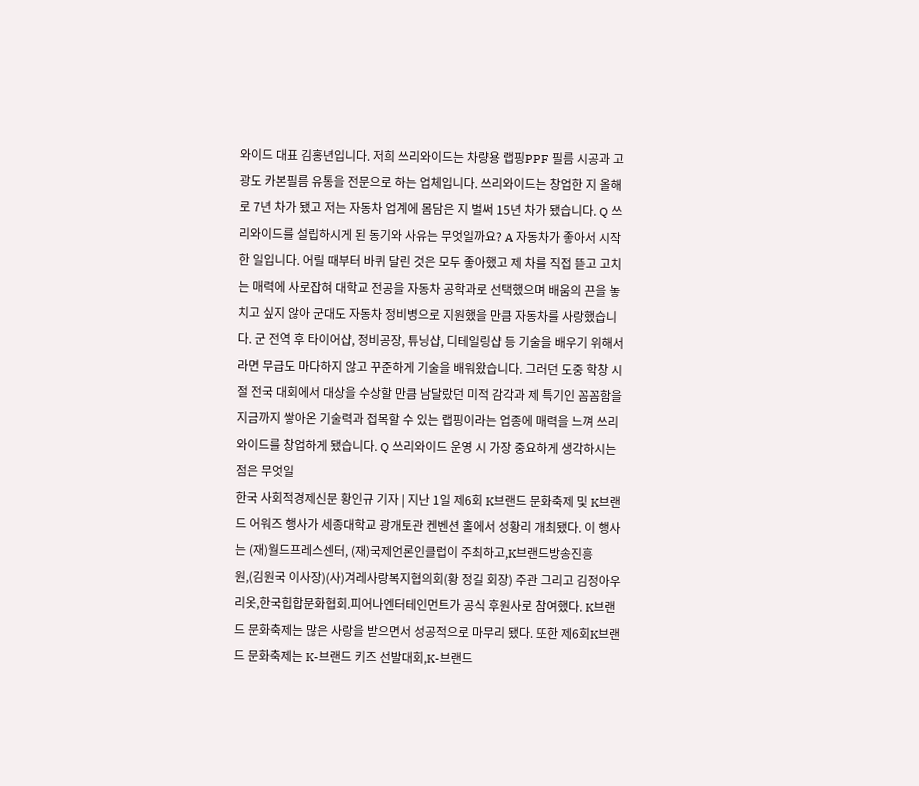와이드 대표 김홍년입니다. 저희 쓰리와이드는 차량용 랩핑PPF 필름 시공과 고광도 카본필름 유통을 전문으로 하는 업체입니다. 쓰리와이드는 창업한 지 올해로 7년 차가 됐고 저는 자동차 업계에 몸담은 지 벌써 15년 차가 됐습니다. Q 쓰리와이드를 설립하시게 된 동기와 사유는 무엇일까요? A 자동차가 좋아서 시작한 일입니다. 어릴 때부터 바퀴 달린 것은 모두 좋아했고 제 차를 직접 뜯고 고치는 매력에 사로잡혀 대학교 전공을 자동차 공학과로 선택했으며 배움의 끈을 놓치고 싶지 않아 군대도 자동차 정비병으로 지원했을 만큼 자동차를 사랑했습니다. 군 전역 후 타이어샵, 정비공장, 튜닝샵, 디테일링샵 등 기술을 배우기 위해서라면 무급도 마다하지 않고 꾸준하게 기술을 배워왔습니다. 그러던 도중 학창 시절 전국 대회에서 대상을 수상할 만큼 남달랐던 미적 감각과 제 특기인 꼼꼼함을 지금까지 쌓아온 기술력과 접목할 수 있는 랩핑이라는 업종에 매력을 느껴 쓰리와이드를 창업하게 됐습니다. Q 쓰리와이드 운영 시 가장 중요하게 생각하시는 점은 무엇일
한국 사회적경제신문 황인규 기자 | 지난 1일 제6회 K브랜드 문화축제 및 K브랜드 어워즈 행사가 세종대학교 광개토관 켄벤션 홀에서 성황리 개최됐다. 이 행사는 (재)월드프레스센터, (재)국제언론인클럽이 주최하고,K브랜드방송진흥원,(김원국 이사장)(사)겨레사랑복지협의회(황 정길 회장) 주관 그리고 김정아우리옷,한국힙합문화협회.피어나엔터테인먼트가 공식 후원사로 참여했다. K브랜드 문화축제는 많은 사랑을 받으면서 성공적으로 마무리 됐다. 또한 제6회K브랜드 문화축제는 K-브랜드 키즈 선발대회,K-브랜드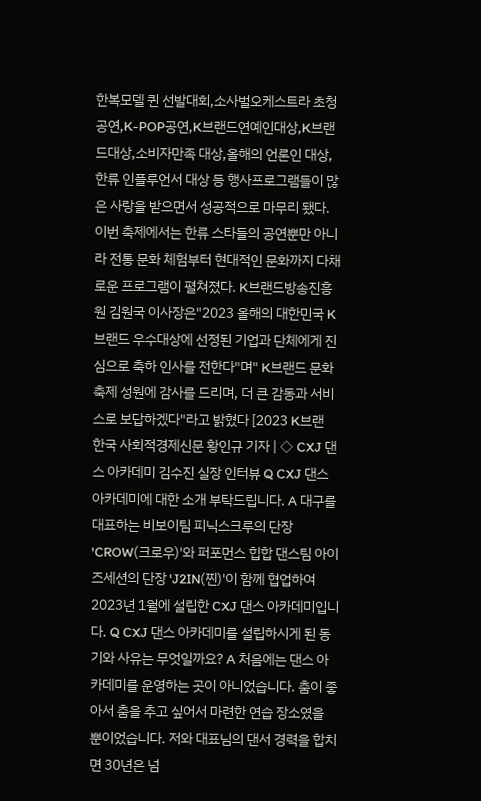한복모델 퀸 선발대회,소사벌오케스트라 초청공연,K-POP공연,K브랜드연예인대상,K브랜드대상,소비자만족 대상,올해의 언론인 대상,한류 인플루언서 대상 등 행사프로그램들이 많은 사랑을 받으면서 성공적으로 마무리 됐다. 이번 축제에서는 한류 스타들의 공연뿐만 아니라 전통 문화 체험부터 현대적인 문화까지 다채로운 프로그램이 펼쳐졌다. K브랜드방송진흥원 김원국 이사장은"2023 올해의 대한민국 K브랜드 우수대상에 선정된 기업과 단체에게 진심으로 축하 인사를 전한다"며" K브랜드 문화축제 성원에 감사를 드리며, 더 큰 감동과 서비스로 보답하겠다"라고 밝혔다 [2023 K브랜
한국 사회적경제신문 황인규 기자 | ◇ CXJ 댄스 아카데미 김수진 실장 인터뷰 Q CXJ 댄스 아카데미에 대한 소개 부탁드립니다. A 대구를 대표하는 비보이팀 피닉스크루의 단장 'CROW(크로우)'와 퍼포먼스 힙합 댄스팀 아이즈세션의 단장 'J2IN(찐)'이 함께 협업하여 2023년 1월에 설립한 CXJ 댄스 아카데미입니다. Q CXJ 댄스 아카데미를 설립하시게 된 동기와 사유는 무엇일까요? A 처음에는 댄스 아카데미를 운영하는 곳이 아니었습니다. 춤이 좋아서 춤을 추고 싶어서 마련한 연습 장소였을 뿐이었습니다. 저와 대표님의 댄서 경력을 합치면 30년은 넘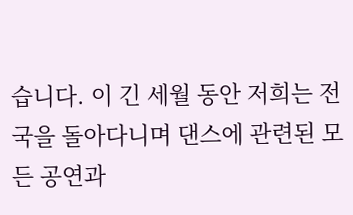습니다. 이 긴 세월 동안 저희는 전국을 돌아다니며 댄스에 관련된 모든 공연과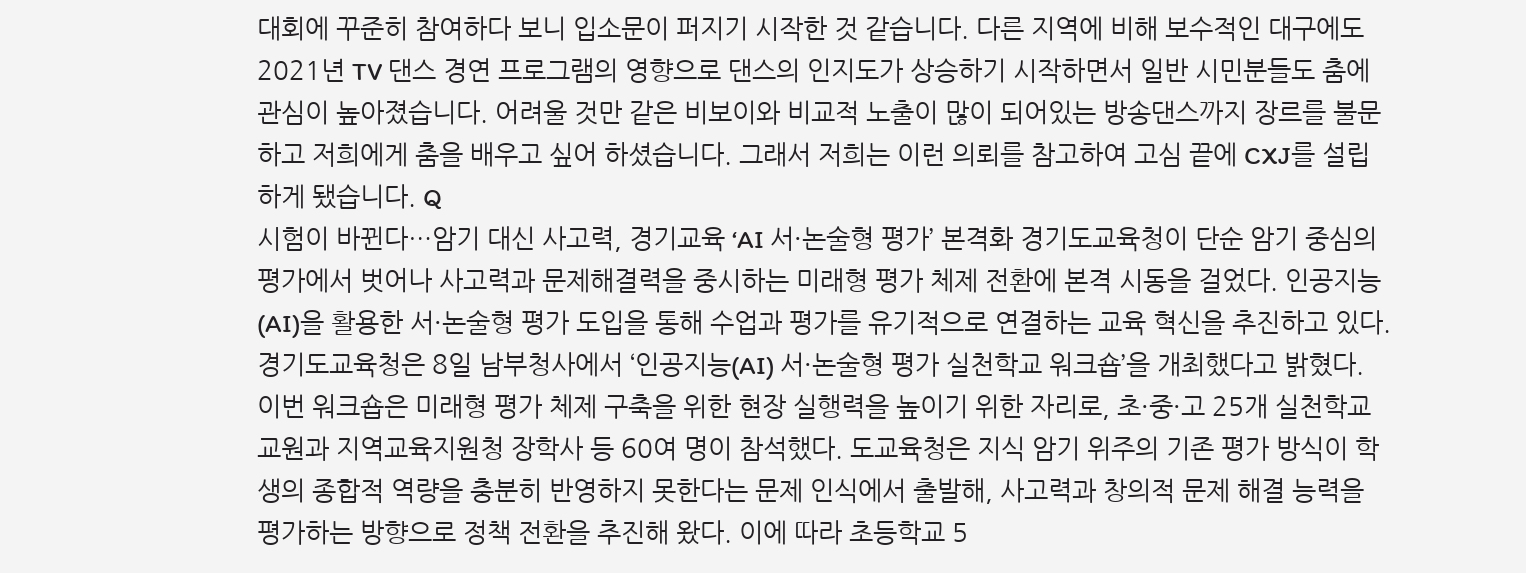대회에 꾸준히 참여하다 보니 입소문이 퍼지기 시작한 것 같습니다. 다른 지역에 비해 보수적인 대구에도 2021년 TV 댄스 경연 프로그램의 영향으로 댄스의 인지도가 상승하기 시작하면서 일반 시민분들도 춤에 관심이 높아졌습니다. 어려울 것만 같은 비보이와 비교적 노출이 많이 되어있는 방송댄스까지 장르를 불문하고 저희에게 춤을 배우고 싶어 하셨습니다. 그래서 저희는 이런 의뢰를 참고하여 고심 끝에 CXJ를 설립하게 됐습니다. Q
시험이 바뀐다…암기 대신 사고력, 경기교육 ‘AI 서·논술형 평가’ 본격화 경기도교육청이 단순 암기 중심의 평가에서 벗어나 사고력과 문제해결력을 중시하는 미래형 평가 체제 전환에 본격 시동을 걸었다. 인공지능(AI)을 활용한 서·논술형 평가 도입을 통해 수업과 평가를 유기적으로 연결하는 교육 혁신을 추진하고 있다. 경기도교육청은 8일 남부청사에서 ‘인공지능(AI) 서·논술형 평가 실천학교 워크숍’을 개최했다고 밝혔다. 이번 워크숍은 미래형 평가 체제 구축을 위한 현장 실행력을 높이기 위한 자리로, 초·중·고 25개 실천학교 교원과 지역교육지원청 장학사 등 60여 명이 참석했다. 도교육청은 지식 암기 위주의 기존 평가 방식이 학생의 종합적 역량을 충분히 반영하지 못한다는 문제 인식에서 출발해, 사고력과 창의적 문제 해결 능력을 평가하는 방향으로 정책 전환을 추진해 왔다. 이에 따라 초등학교 5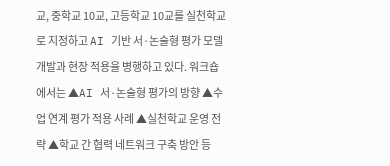교, 중학교 10교, 고등학교 10교를 실천학교로 지정하고 AI 기반 서·논술형 평가 모델 개발과 현장 적용을 병행하고 있다. 워크숍에서는 ▲AI 서·논술형 평가의 방향 ▲수업 연계 평가 적용 사례 ▲실천학교 운영 전략 ▲학교 간 협력 네트워크 구축 방안 등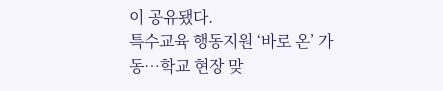이 공유됐다.
특수교육 행동지원 ‘바로 온’ 가동…학교 현장 맞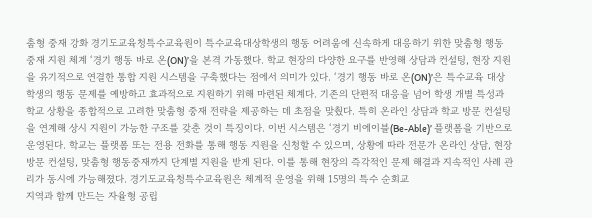춤형 중재 강화 경기도교육청특수교육원이 특수교육대상학생의 행동 어려움에 신속하게 대응하기 위한 맞춤형 행동중재 지원 체계 ‘경기 행동 바로 온(ON)’을 본격 가동했다. 학교 현장의 다양한 요구를 반영해 상담과 컨설팅, 현장 지원을 유기적으로 연결한 통합 지원 시스템을 구축했다는 점에서 의미가 있다. ‘경기 행동 바로 온(ON)’은 특수교육 대상학생의 행동 문제를 예방하고 효과적으로 지원하기 위해 마련된 체계다. 기존의 단편적 대응을 넘어 학생 개별 특성과 학교 상황을 종합적으로 고려한 맞춤형 중재 전략을 제공하는 데 초점을 맞췄다. 특히 온라인 상담과 학교 방문 컨설팅을 연계해 상시 지원이 가능한 구조를 갖춘 것이 특징이다. 이번 시스템은 ‘경기 비에이블(Be-Able)’ 플랫폼을 기반으로 운영된다. 학교는 플랫폼 또는 전용 전화를 통해 행동 지원을 신청할 수 있으며, 상황에 따라 전문가 온라인 상담, 현장 방문 컨설팅, 맞춤형 행동중재까지 단계별 지원을 받게 된다. 이를 통해 현장의 즉각적인 문제 해결과 지속적인 사례 관리가 동시에 가능해졌다. 경기도교육청특수교육원은 체계적 운영을 위해 15명의 특수 순회교
지역과 함께 만드는 자율형 공립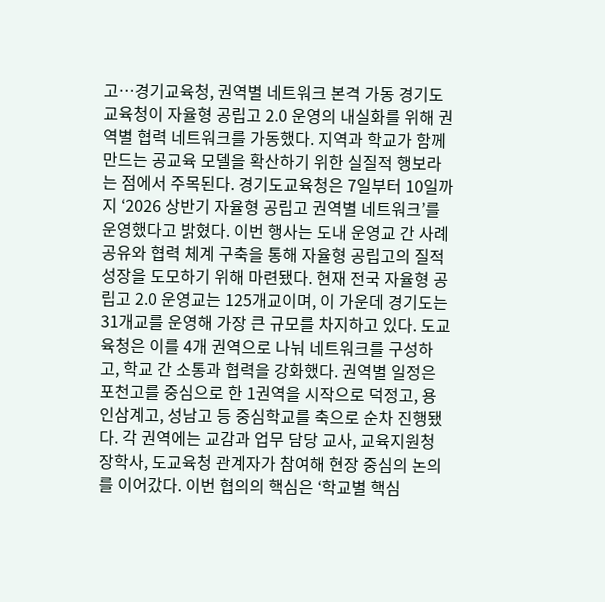고…경기교육청, 권역별 네트워크 본격 가동 경기도교육청이 자율형 공립고 2.0 운영의 내실화를 위해 권역별 협력 네트워크를 가동했다. 지역과 학교가 함께 만드는 공교육 모델을 확산하기 위한 실질적 행보라는 점에서 주목된다. 경기도교육청은 7일부터 10일까지 ‘2026 상반기 자율형 공립고 권역별 네트워크’를 운영했다고 밝혔다. 이번 행사는 도내 운영교 간 사례 공유와 협력 체계 구축을 통해 자율형 공립고의 질적 성장을 도모하기 위해 마련됐다. 현재 전국 자율형 공립고 2.0 운영교는 125개교이며, 이 가운데 경기도는 31개교를 운영해 가장 큰 규모를 차지하고 있다. 도교육청은 이를 4개 권역으로 나눠 네트워크를 구성하고, 학교 간 소통과 협력을 강화했다. 권역별 일정은 포천고를 중심으로 한 1권역을 시작으로 덕정고, 용인삼계고, 성남고 등 중심학교를 축으로 순차 진행됐다. 각 권역에는 교감과 업무 담당 교사, 교육지원청 장학사, 도교육청 관계자가 참여해 현장 중심의 논의를 이어갔다. 이번 협의의 핵심은 ‘학교별 핵심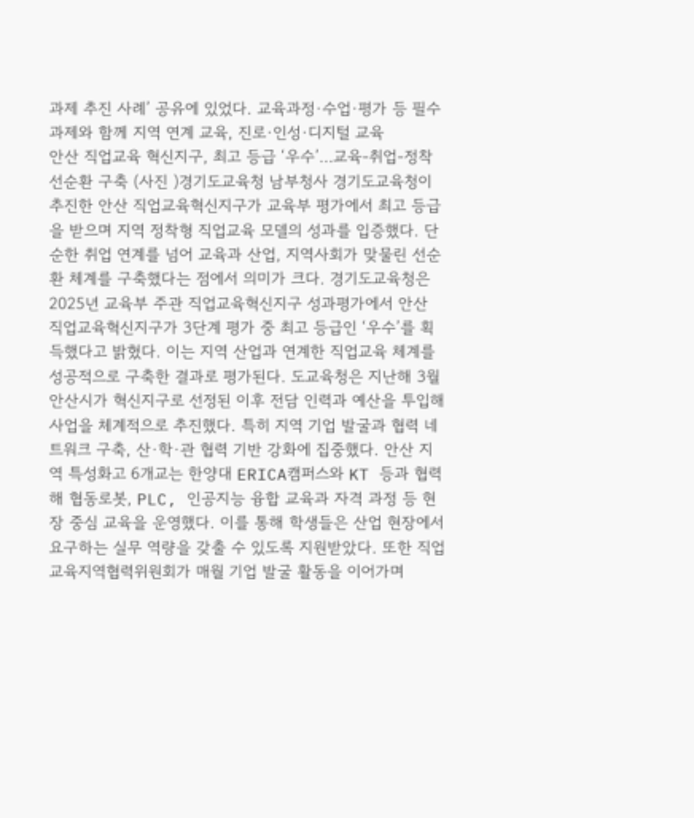과제 추진 사례’ 공유에 있었다. 교육과정·수업·평가 등 필수과제와 함께 지역 연계 교육, 진로·인성·디지털 교육
안산 직업교육 혁신지구, 최고 등급 ‘우수’…교육-취업-정착 선순환 구축 (사진 )경기도교육청 남부청사 경기도교육청이 추진한 안산 직업교육혁신지구가 교육부 평가에서 최고 등급을 받으며 지역 정착형 직업교육 모델의 성과를 입증했다. 단순한 취업 연계를 넘어 교육과 산업, 지역사회가 맞물린 선순환 체계를 구축했다는 점에서 의미가 크다. 경기도교육청은 2025년 교육부 주관 직업교육혁신지구 성과평가에서 안산 직업교육혁신지구가 3단계 평가 중 최고 등급인 ‘우수’를 획득했다고 밝혔다. 이는 지역 산업과 연계한 직업교육 체계를 성공적으로 구축한 결과로 평가된다. 도교육청은 지난해 3월 안산시가 혁신지구로 선정된 이후 전담 인력과 예산을 투입해 사업을 체계적으로 추진했다. 특히 지역 기업 발굴과 협력 네트워크 구축, 산·학·관 협력 기반 강화에 집중했다. 안산 지역 특성화고 6개교는 한양대 ERICA캠퍼스와 KT 등과 협력해 협동로봇, PLC, 인공지능 융합 교육과 자격 과정 등 현장 중심 교육을 운영했다. 이를 통해 학생들은 산업 현장에서 요구하는 실무 역량을 갖출 수 있도록 지원받았다. 또한 직업교육지역협력위원회가 매월 기업 발굴 활동을 이어가며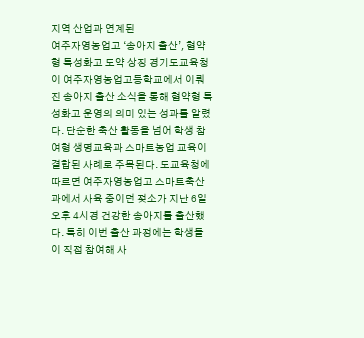지역 산업과 연계된
여주자영농업고 ‘송아지 출산’, 협약형 특성화고 도약 상징 경기도교육청이 여주자영농업고등학교에서 이뤄진 송아지 출산 소식을 통해 협약형 특성화고 운영의 의미 있는 성과를 알렸다. 단순한 축산 활동을 넘어 학생 참여형 생명교육과 스마트농업 교육이 결합된 사례로 주목된다. 도교육청에 따르면 여주자영농업고 스마트축산과에서 사육 중이던 젖소가 지난 6일 오후 4시경 건강한 송아지를 출산했다. 특히 이번 출산 과정에는 학생들이 직접 참여해 사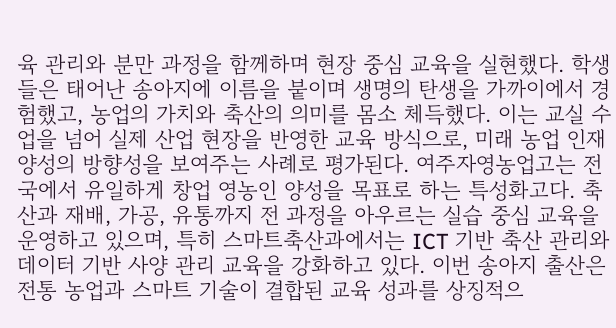육 관리와 분만 과정을 함께하며 현장 중심 교육을 실현했다. 학생들은 태어난 송아지에 이름을 붙이며 생명의 탄생을 가까이에서 경험했고, 농업의 가치와 축산의 의미를 몸소 체득했다. 이는 교실 수업을 넘어 실제 산업 현장을 반영한 교육 방식으로, 미래 농업 인재 양성의 방향성을 보여주는 사례로 평가된다. 여주자영농업고는 전국에서 유일하게 창업 영농인 양성을 목표로 하는 특성화고다. 축산과 재배, 가공, 유통까지 전 과정을 아우르는 실습 중심 교육을 운영하고 있으며, 특히 스마트축산과에서는 ICT 기반 축산 관리와 데이터 기반 사양 관리 교육을 강화하고 있다. 이번 송아지 출산은 전통 농업과 스마트 기술이 결합된 교육 성과를 상징적으